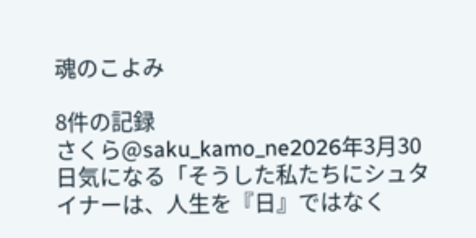魂のこよみ

8件の記録
さくら@saku_kamo_ne2026年3月30日気になる「そうした私たちにシュタイナーは、人生を『日』ではなく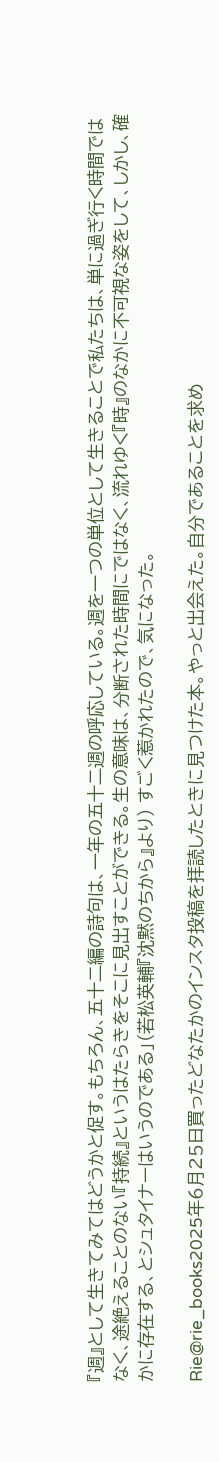『週』として生きてみてはどうかと促す。もちろん、五十二編の詩句は、一年の五十二週の呼応している。週を一つの単位として生きることで私たちは、単に過ぎ行く時間ではなく、途絶えることのない『持続』というはたらきをそこに見出すことができる。生の意味は、分断された時間にではなく、流れゆく『時』のなかに不可視な姿をして、しかし、確かに存在する、とシュタイナーはいうのである」(若松英輔『沈黙のちから』より) すごく惹かれたので、気になった。

Rie@rie_books2025年6月25日買ったどなたかのインスタ投稿を拝読したときに見つけた本。やっと出会えた。自分であることを求め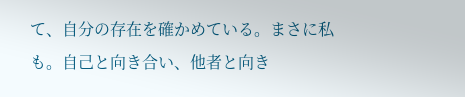て、自分の存在を確かめている。まさに私も。自己と向き合い、他者と向き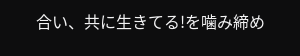合い、共に生きてる!を噛み締め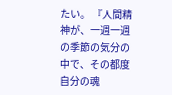たい。 『人間精神が、一週一週の季節の気分の中で、その都度自分の魂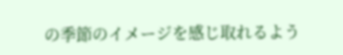の季節のイメージを感じ取れるよう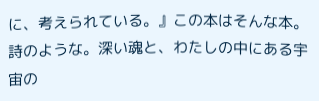に、考えられている。』この本はそんな本。詩のような。深い魂と、わたしの中にある宇宙の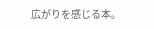広がりを感じる本。